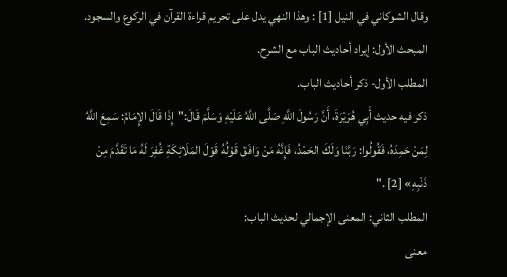وقال الشوكاني في النيل [1] : وهذا النهي يدل على تحريم قراءة القرآن في الركوع والسجود.
المبحث الأول: إيراد أحاديث الباب مع الشرح.
المطلب الأول- ذكر أحاديث الباب.
ذكر فيه حديث أَبِي هُرَيْرَةَ، أَنَّ رَسُولَ اللَّهِ صَلَّى اللَّهُ عَلَيْهِ وَسَلَّمَ قَالَ:"إِذَا قَالَ الإِمَامُ: سَمِعَ اللَّهُ لِمَنْ حَمِدَهُ، فَقُولُوا: رَبَّنَا وَلَكَ الحَمْدُ، فَإِنَّهُ مَنْ وَافَقَ قَوْلُهُ قَوْلَ المَلَائِكَةِ غُفِرَ لَهُ مَا تَقَدَّمَ مِنْ ذَنْبِهِ» [2] ."
المطلب الثاني: المعنى الإجمالي لحديث الباب:
معنى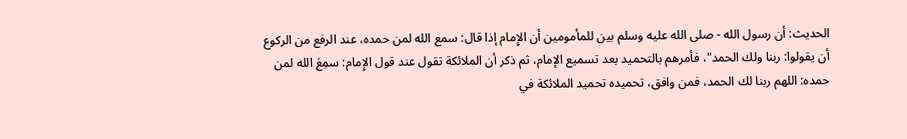الحديث: أن رسول الله - صلى الله عليه وسلم بين للمأمومين أن الإِمام إذا قال: سمع الله لمن حمده، عند الرفع من الركوع أن يقولوا: ربنا ولك الحمد"، فأمرهم بالتحميد بعد تسميع الإمام، ثم ذكر أن الملائكة تقول عند قول الإِمام: سمِعَ الله لمن حمده: اللهم ربنا لك الحمد، فمن وافق، تحميده تحميد الملائكة في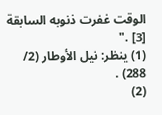الوقت غفرت ذنوبه السابقة [3] ."
(1) ينظر: نيل الأوطار (2/ 288) .
(2)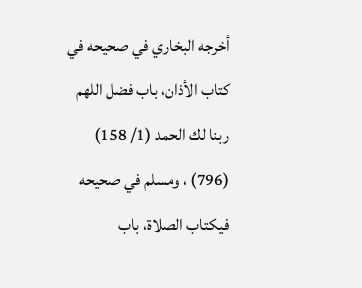أخرجه البخاري في صحيحه في كتاب الأذان، باب فضل اللهم ربنا لك الحمد (1/ 158) (796) ، ومسلم في صحيحه فيكتاب الصلاة، باب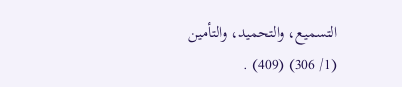التسميع، والتحميد، والتأمين (1/ 306) (409) .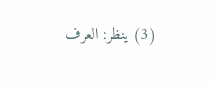(3) ينظر: العرف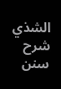الشذي شرح سنن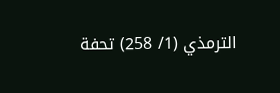الترمذي (1/ 258) تحفة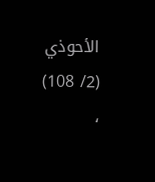الأحوذي (2/ 108) ،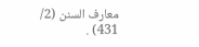معارف السنن (2/ 431) .